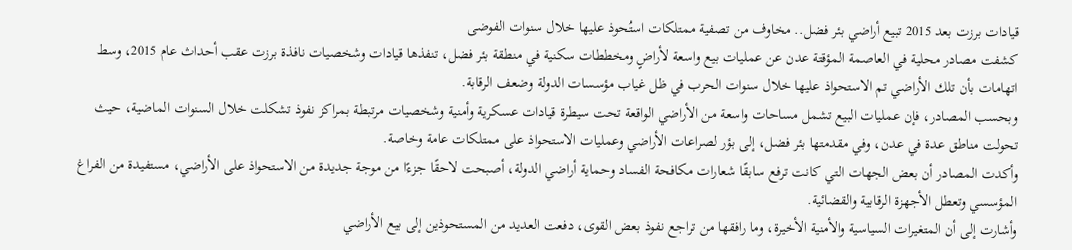قيادات برزت بعد 2015 تبيع أراضي بئر فضل.. مخاوف من تصفية ممتلكات استُحوذ عليها خلال سنوات الفوضى
كشفت مصادر محلية في العاصمة المؤقتة عدن عن عمليات بيع واسعة لأراضٍ ومخططات سكنية في منطقة بئر فضل، تنفذها قيادات وشخصيات نافذة برزت عقب أحداث عام 2015، وسط اتهامات بأن تلك الأراضي تم الاستحواذ عليها خلال سنوات الحرب في ظل غياب مؤسسات الدولة وضعف الرقابة.
وبحسب المصادر، فإن عمليات البيع تشمل مساحات واسعة من الأراضي الواقعة تحت سيطرة قيادات عسكرية وأمنية وشخصيات مرتبطة بمراكز نفوذ تشكلت خلال السنوات الماضية، حيث تحولت مناطق عدة في عدن، وفي مقدمتها بئر فضل، إلى بؤر لصراعات الأراضي وعمليات الاستحواذ على ممتلكات عامة وخاصة.
وأكدت المصادر أن بعض الجهات التي كانت ترفع سابقًا شعارات مكافحة الفساد وحماية أراضي الدولة، أصبحت لاحقًا جزءًا من موجة جديدة من الاستحواذ على الأراضي، مستفيدة من الفراغ المؤسسي وتعطل الأجهزة الرقابية والقضائية.
وأشارت إلى أن المتغيرات السياسية والأمنية الأخيرة، وما رافقها من تراجع نفوذ بعض القوى، دفعت العديد من المستحوذين إلى بيع الأراضي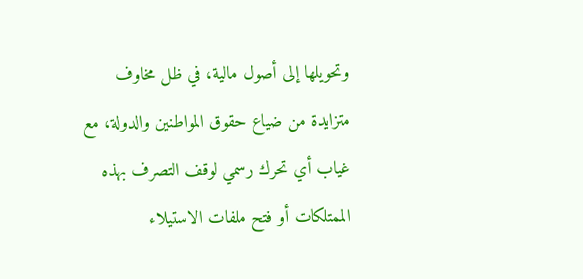وتحويلها إلى أصول مالية، في ظل مخاوف متزايدة من ضياع حقوق المواطنين والدولة، مع غياب أي تحرك رسمي لوقف التصرف بهذه الممتلكات أو فتح ملفات الاستيلاء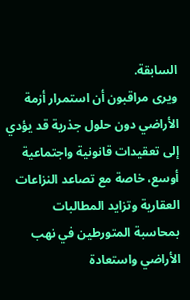السابقة.
ويرى مراقبون أن استمرار أزمة الأراضي دون حلول جذرية قد يؤدي إلى تعقيدات قانونية واجتماعية أوسع، خاصة مع تصاعد النزاعات العقارية وتزايد المطالبات بمحاسبة المتورطين في نهب الأراضي واستعادة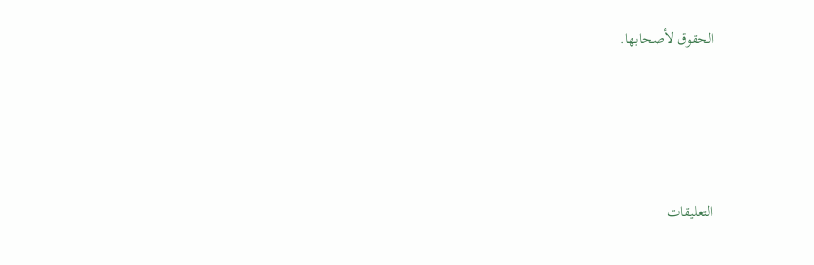الحقوق لأصحابها.




التعليقات